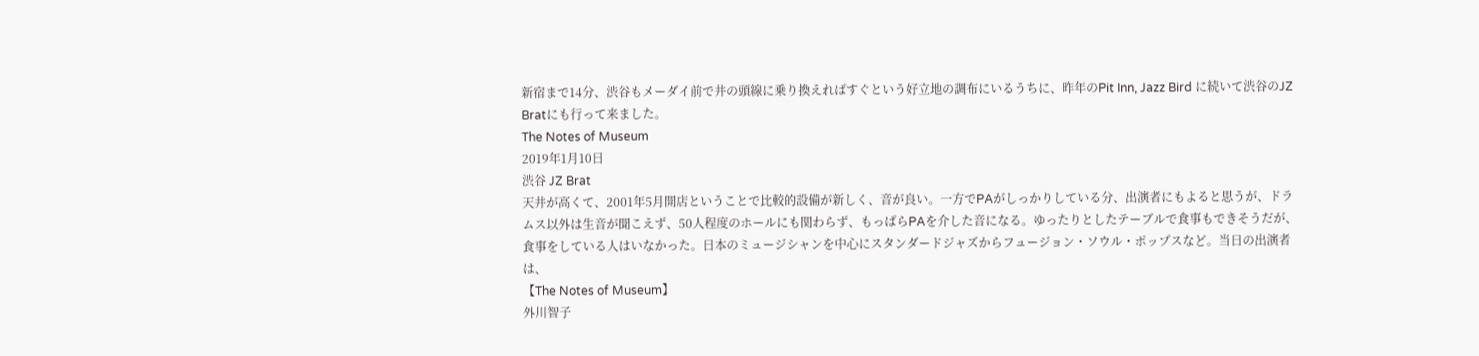新宿まで14分、渋谷もメーダイ前で井の頭線に乗り換えればすぐという好立地の調布にいるうちに、昨年のPit Inn, Jazz Bird に続いて渋谷のJZ Bratにも行って来ました。
The Notes of Museum
2019年1月10日
渋谷 JZ Brat
天井が高くて、2001年5月開店ということで比較的設備が新しく、音が良い。一方でPAがしっかりしている分、出演者にもよると思うが、ドラムス以外は生音が聞こえず、50人程度のホールにも関わらず、もっぱらPAを介した音になる。ゆったりとしたテーブルで食事もできそうだが、食事をしている人はいなかった。日本のミュージシャンを中心にスタンダードジャズからフュージョン・ソウル・ポップスなど。当日の出演者は、
【The Notes of Museum】
外川智子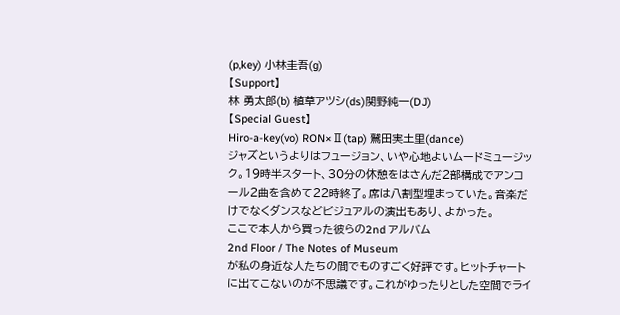(p,key) 小林圭吾(g)
【Support】
林 勇太郎(b) 植草アツシ(ds)関野純一(DJ)
【Special Guest】
Hiro-a-key(vo) RON×Ⅱ(tap) 鷲田実土里(dance)
ジャズというよりはフュージョン、いや心地よいムードミュージック。19時半スタート、30分の休憩をはさんだ2部構成でアンコール2曲を含めて22時終了。席は八割型埋まっていた。音楽だけでなくダンスなどビジュアルの演出もあり、よかった。
ここで本人から買った彼らの2nd アルバム
2nd Floor / The Notes of Museum
が私の身近な人たちの間でものすごく好評です。ヒットチャートに出てこないのが不思議です。これがゆったりとした空間でライ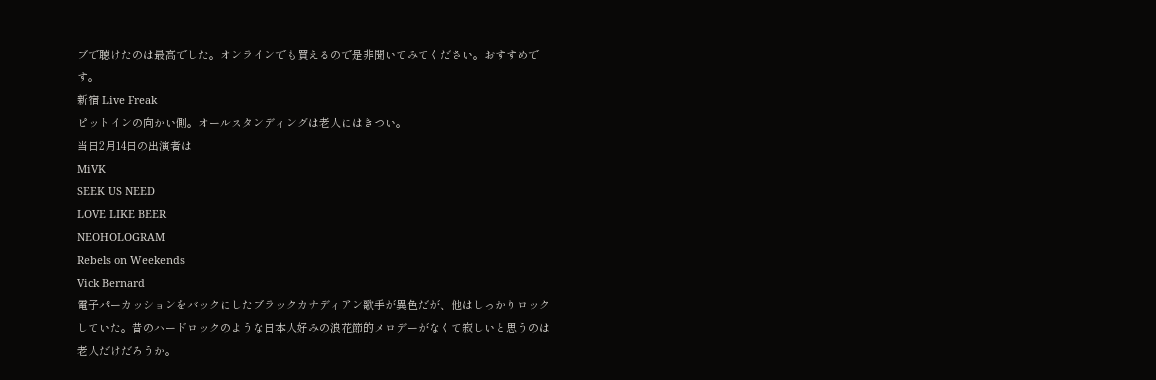ブで聴けたのは最高でした。オンラインでも買えるので是非聞いてみてください。おすすめです。
新宿 Live Freak
ピットインの向かい側。オールスタンディングは老人にはきつい。
当日2月14日の出演者は
MiVK
SEEK US NEED
LOVE LIKE BEER
NEOHOLOGRAM
Rebels on Weekends
Vick Bernard
電子パーカッションをバックにしたブラックカナディアン歌手が異色だが、他はしっかりロックしていた。昔のハードロックのような日本人好みの浪花節的メロデーがなくて寂しいと思うのは老人だけだろうか。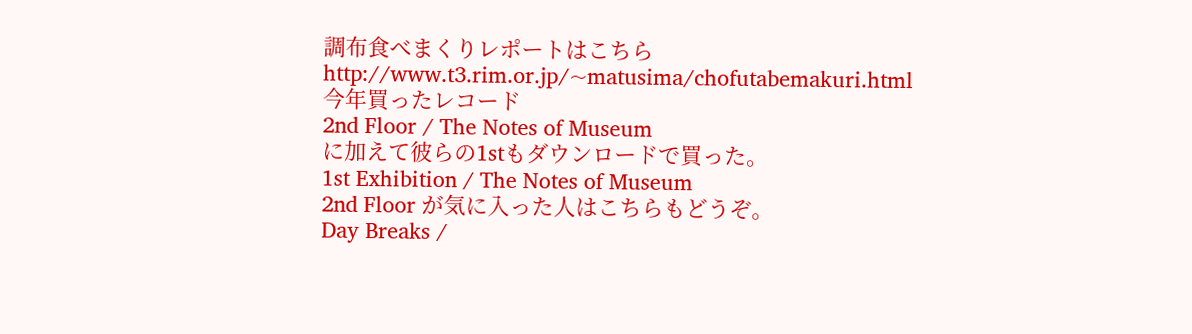調布食べまくりレポートはこちら
http://www.t3.rim.or.jp/~matusima/chofutabemakuri.html
今年買ったレコード
2nd Floor / The Notes of Museum
に加えて彼らの1stもダウンロードで買った。
1st Exhibition / The Notes of Museum
2nd Floor が気に入った人はこちらもどうぞ。
Day Breaks /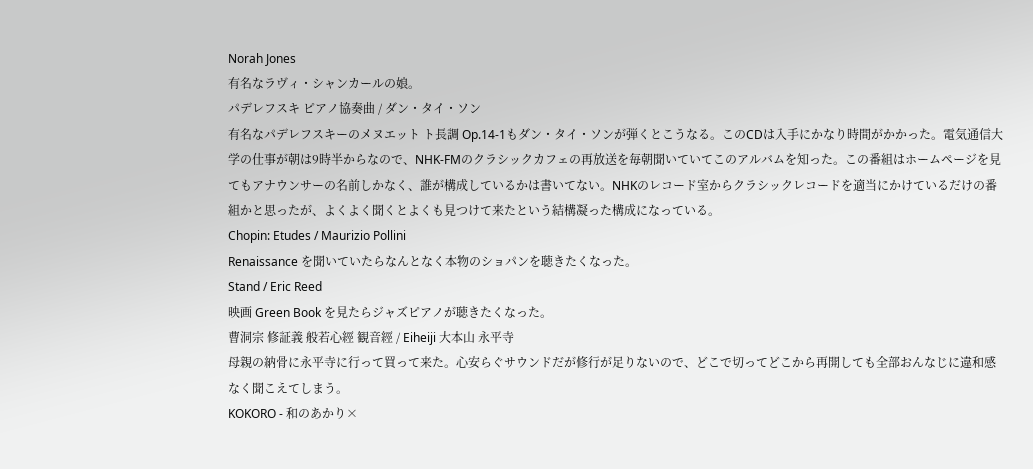Norah Jones
有名なラヴィ・シャンカールの娘。
パデレフスキ ピアノ協奏曲 / ダン・タイ・ソン
有名なパデレフスキーのメヌエット ト長調 Op.14-1もダン・タイ・ソンが弾くとこうなる。このCDは入手にかなり時間がかかった。電気通信大学の仕事が朝は9時半からなので、NHK-FMのクラシックカフェの再放送を毎朝聞いていてこのアルバムを知った。この番組はホームページを見てもアナウンサーの名前しかなく、誰が構成しているかは書いてない。NHKのレコード室からクラシックレコードを適当にかけているだけの番組かと思ったが、よくよく聞くとよくも見つけて来たという結構凝った構成になっている。
Chopin: Etudes / Maurizio Pollini
Renaissance を聞いていたらなんとなく本物のショパンを聴きたくなった。
Stand / Eric Reed
映画 Green Book を見たらジャズピアノが聴きたくなった。
曹洞宗 修証義 般若心經 観音經 / Eiheiji 大本山 永平寺
母親の納骨に永平寺に行って買って来た。心安らぐサウンドだが修行が足りないので、どこで切ってどこから再開しても全部おんなじに違和感なく聞こえてしまう。
KOKORO - 和のあかり×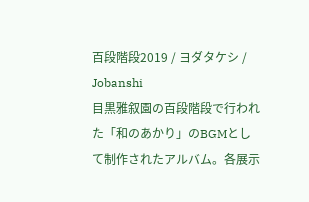百段階段2019 / ヨダタケシ / Jobanshi
目黒雅叙園の百段階段で行われた「和のあかり」のBGMとして制作されたアルバム。各展示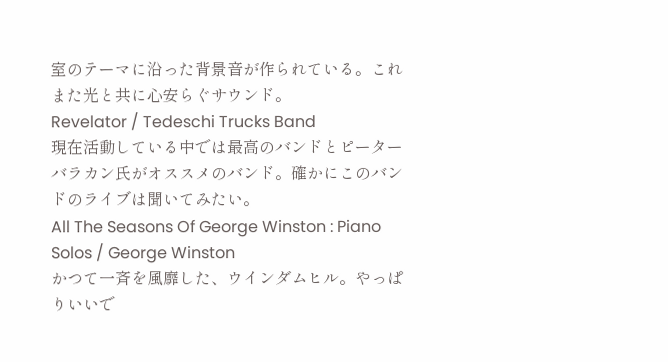室のテーマに沿った背景音が作られている。これまた光と共に心安らぐサウンド。
Revelator / Tedeschi Trucks Band
現在活動している中では最高のバンドとピーターバラカン氏がオススメのバンド。確かにこのバンドのライブは聞いてみたい。
All The Seasons Of George Winston : Piano Solos / George Winston
かつて一斉を風靡した、ウインダムヒル。やっぱりいいで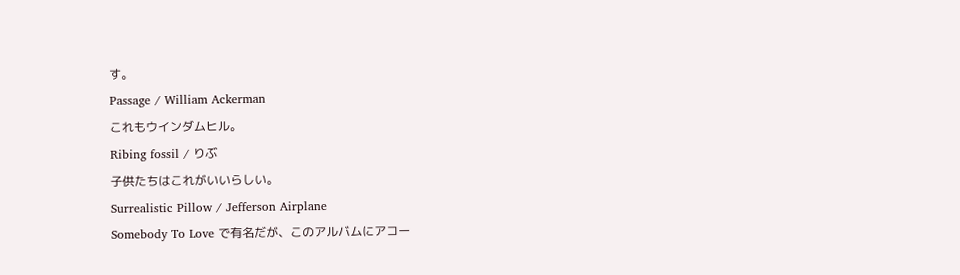す。
Passage / William Ackerman
これもウインダムヒル。
Ribing fossil / りぶ
子供たちはこれがいいらしい。
Surrealistic Pillow / Jefferson Airplane
Somebody To Love で有名だが、このアルバムにアコー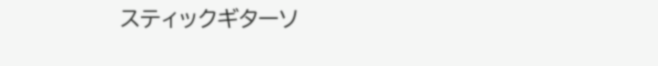スティックギターソ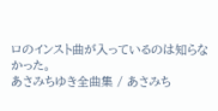ロのインスト曲が入っているのは知らなかった。
あさみちゆき全曲集 / あさみち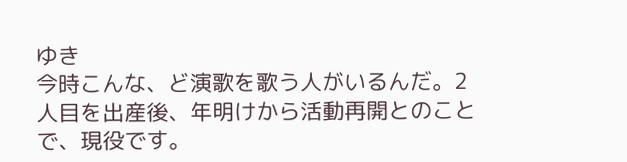ゆき
今時こんな、ど演歌を歌う人がいるんだ。2人目を出産後、年明けから活動再開とのことで、現役です。